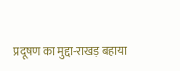प्रदूषण का मुद्दा-राखड़ बहाया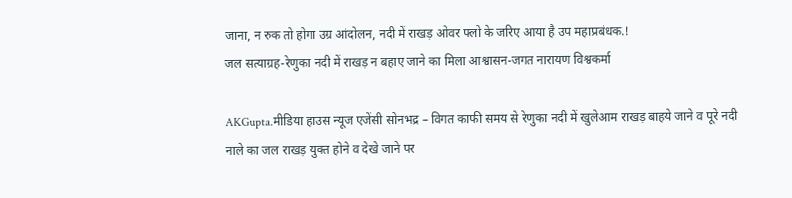जाना, न रुक तो होगा उग्र आंदोलन, नदी में राखड़ ओवर फ्लो के जरिए आया है उप महाप्रबंधक.!
जल सत्याग्रह-रेणुका नदी में राखड़ न बहाए जाने का मिला आश्वासन-जगत नारायण विश्वकर्मा

AKGupta.मीडिया हाउस न्यूज एजेंसी सोनभद्र – विगत काफी समय से रेणुका नदी में खुलेआम राखड़ बाहये जाने व पूरे नदी नाले का जल राखड़ युक्त होने व देखे जाने पर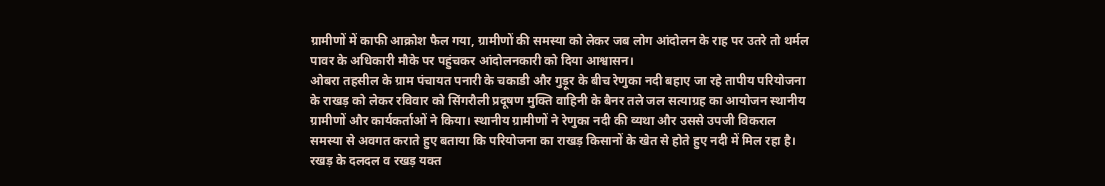ग्रामीणों में काफी आक्रोश फैल गया, ग्रामीणों की समस्या को लेकर जब लोग आंदोलन के राह पर उतरे तो थर्मल पावर के अधिकारी मौके पर पहुंचकर आंदोलनकारी को दिया आश्वासन।
ओबरा तहसील के ग्राम पंचायत पनारी के चकाडी और गुड़ूर के बीच रेणुका नदी बहाए जा रहे तापीय परियोजना के राखड़ को लेकर रविवार को सिंगरौली प्रदूषण मुक्ति वाहिनी के बैनर तले जल सत्याग्रह का आयोजन स्थानीय ग्रामीणों और कार्यकर्ताओं ने किया। स्थानीय ग्रामीणों ने रेणुका नदी की व्यथा और उससे उपजी विकराल समस्या से अवगत कराते हुए बताया कि परियोजना का राखड़ किसानों के खेत से होते हुए नदी में मिल रहा है। रखड़ के दलदल व रखड़ यक्त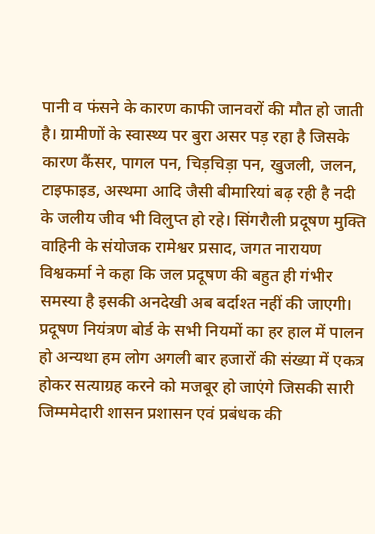पानी व फंसने के कारण काफी जानवरों की मौत हो जाती है। ग्रामीणों के स्वास्थ्य पर बुरा असर पड़ रहा है जिसके कारण कैंसर, पागल पन, चिड़चिड़ा पन, खुजली, जलन, टाइफाइड, अस्थमा आदि जैसी बीमारियां बढ़ रही है नदी के जलीय जीव भी विलुप्त हो रहे। सिंगरौली प्रदूषण मुक्ति वाहिनी के संयोजक रामेश्वर प्रसाद, जगत नारायण विश्वकर्मा ने कहा कि जल प्रदूषण की बहुत ही गंभीर समस्या है इसकी अनदेखी अब बर्दाश्त नहीं की जाएगी। प्रदूषण नियंत्रण बोर्ड के सभी नियमों का हर हाल में पालन हो अन्यथा हम लोग अगली बार हजारों की संख्या में एकत्र होकर सत्याग्रह करने को मजबूर हो जाएंगे जिसकी सारी जिम्ममेदारी शासन प्रशासन एवं प्रबंधक की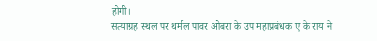होगी।
सत्याग्रह स्थल पर थर्मल पावर ओबरा के उप महाप्रबंधक ए के राय ने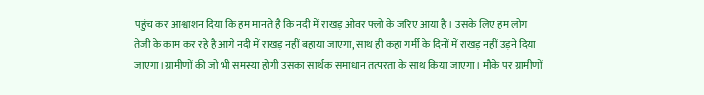पहुंच कर आश्वाशन दिया कि हम मानते है कि नदी में राखड़ ओवर फ्लो के जरिए आया है। उसके लिए हम लोग तेजी के काम कर रहे है आगे नदी में राखड़ नहीं बहाया जाएगा, साथ ही कहा गर्मी के दिनों में राखड़ नहीं उड़ने दिया जाएगा।ग्रामीणों की जो भी समस्या होगी उसका सार्थक समाधान तत्परता के साथ किया जाएगा। मौके पर ग्रामीणों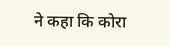ने कहा कि कोरा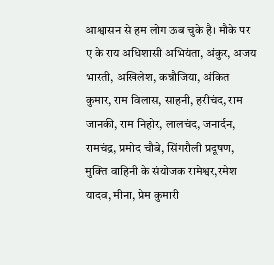आश्वासन से हम लोग ऊब चुके है। मौके पर ए के राय अधिशासी अभियंता, अंकुर, अजय भारती, अखिलेश, कन्नौजिया, अंकित कुमार, राम विलास, साहनी, हरीचंद, राम जानकी, राम निहोर, लालचंद, जनार्दन, रामचंद्र, प्रमोद चौबे, सिंगरौली प्रदूषण, मुक्ति वाहिनी के संयोजक रामेश्वर,रमेश यादव, मीना, प्रेम कुमारी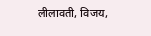लीलावती, विजय,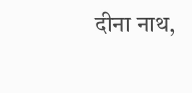दीना नाथ,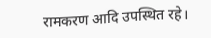रामकरण आदि उपस्थित रहे।